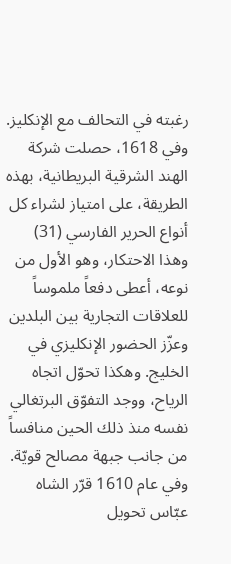رغبته في التحالف مع الإنكليز. وفي 1618، حصلت شركة الهند الشرقية البريطانية، بهذه الطريقة، على امتياز لشراء كل أنواع الحرير الفارسي (31) وهذا الاحتكار، وهو الأول من نوعه، أعطى دفعاً ملموساً للعلاقات التجارية بين البلدين وعزّز الحضور الإنكليزي في الخليج. وهكذا تحوّل اتجاه الرياح، ووجد التفوّق البرتغالي نفسه منذ ذلك الحين منافساً من جانب جبهة مصالح قويّة. وفي عام 1610 قرّر الشاه عبّاس تحويل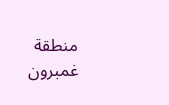منطقة غمبرون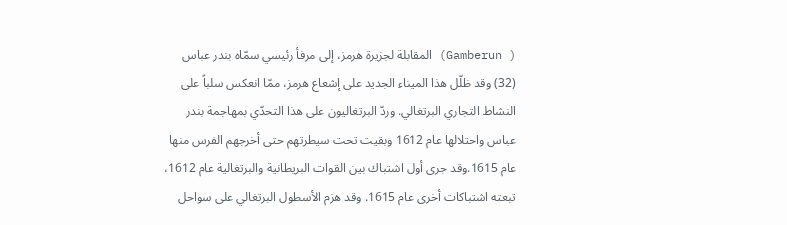( Gamberun) المقابلة لجزيرة هرمز، إلى مرفأ رئيسي سمّاه بندر عباس (32) وقد ظلّل هذا الميناء الجديد على إشعاع هرمز، ممّا انعكس سلباً على النشاط التجاري البرتغالي. وردّ البرتغاليون على هذا التحدّي بمهاجمة بندر عباس واحتلالها عام 1612 وبقيت تحت سيطرتهم حتى أخرجهم الفرس منها عام 1615.وقد جرى أول اشتباك بين القوات البريطانية والبرتغالية عام 1612، تبعته اشتباكات أخرى عام 1615. وقد هزم الأسطول البرتغالي على سواحل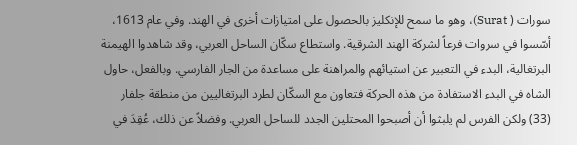سورات ( Surat)، وهو ما سمح للإنكليز بالحصول على امتيازات أخرى في الهند. وفي عام 1613، أسّسوا في سروات فرعاً لشركة الهند الشرقية. واستطاع سكّان الساحل العربي، وقد شاهدوا الهيمنة البرتغالية، البدء في التعبير عن استيائهم والمراهنة على مساعدة من الجار الفارسي. وبالفعل، حاول الشاه في البدء الاستفادة من هذه الحركة فتعاون مع السكّان لطرد البرتغاليين من منطقة جلفار (33) ولكن الفرس لم يلبثوا أن أصبحوا المحتلين الجدد للساحل العربي. وفضلاً عن ذلك، عُقِدَ في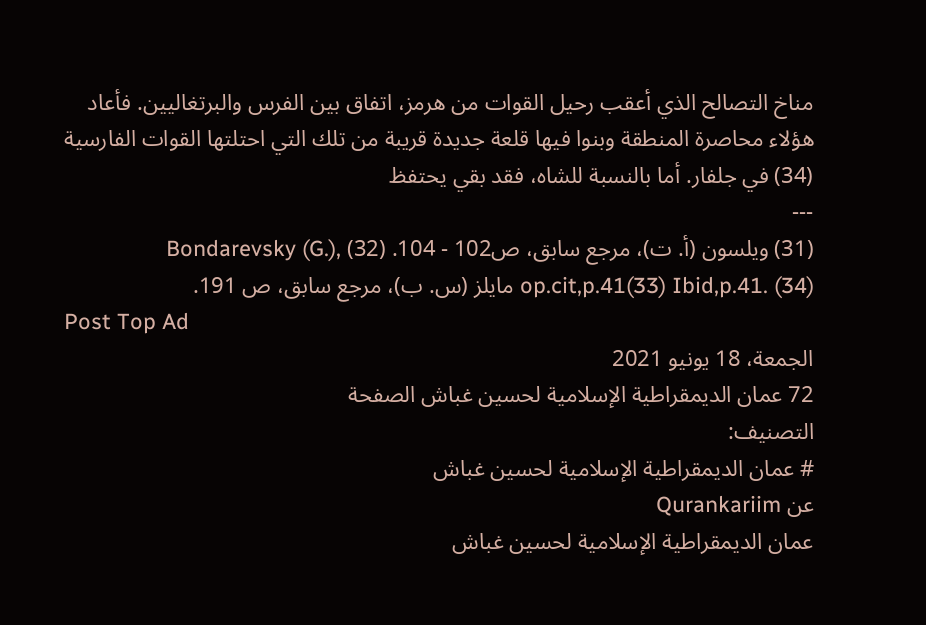مناخ التصالح الذي أعقب رحيل القوات من هرمز، اتفاق بين الفرس والبرتغاليين. فأعاد هؤلاء محاصرة المنطقة وبنوا فيها قلعة جديدة قريبة من تلك التي احتلتها القوات الفارسية (34) في جلفار. أما بالنسبة للشاه، فقد بقي يحتفظ
---
(31) ويلسون (أ. ت)، مرجع سابق، ص102 - 104. (32) Bondarevsky (G.), op.cit,p.41(33) Ibid,p.41. (34) مايلز (س. ب)، مرجع سابق، ص 191.
Post Top Ad
الجمعة، 18 يونيو 2021
72 عمان الديمقراطية الإسلامية لحسين غباش الصفحة
التصنيف:
# عمان الديمقراطية الإسلامية لحسين غباش
عن Qurankariim
عمان الديمقراطية الإسلامية لحسين غباش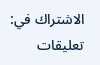الاشتراك في:
تعليقات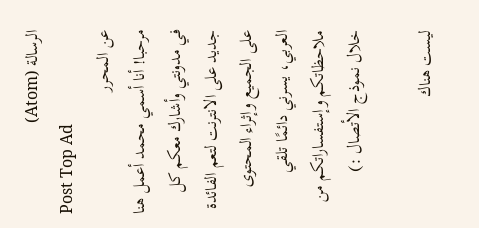الرسالة (Atom)
Post Top Ad
عن المحرر
مرحبا! أنا أسمي محمد أعمل هنا في مدونتي وأشارك معكم كل جديد على الانترنت لتعم الفائدة على الجميع وإثراء المحتوى العربي، يسرني دائمًا تلقي ملاحظاتكم وإستفساراتكم من خلال نموذج الأتصال :)

ليست هناك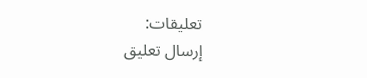تعليقات:
إرسال تعليق